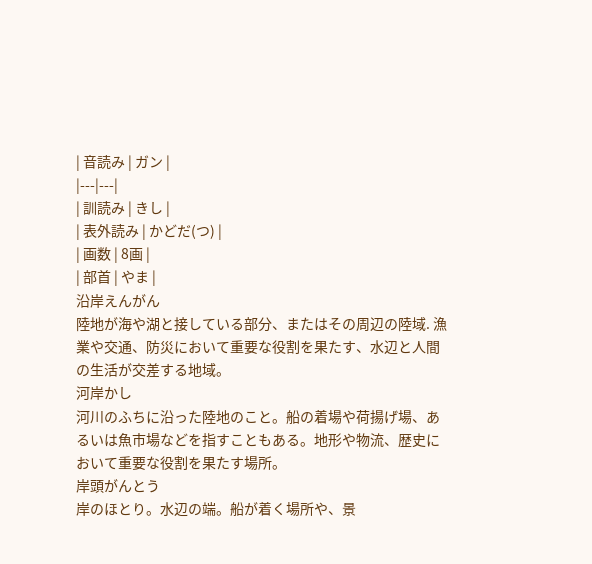| 音読み | ガン |
|---|---|
| 訓読み | きし |
| 表外読み | かどだ(つ) |
| 画数 | 8画 |
| 部首 | やま |
沿岸えんがん
陸地が海や湖と接している部分、またはその周辺の陸域. 漁業や交通、防災において重要な役割を果たす、水辺と人間の生活が交差する地域。
河岸かし
河川のふちに沿った陸地のこと。船の着場や荷揚げ場、あるいは魚市場などを指すこともある。地形や物流、歴史において重要な役割を果たす場所。
岸頭がんとう
岸のほとり。水辺の端。船が着く場所や、景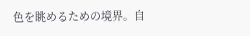色を眺めるための境界。自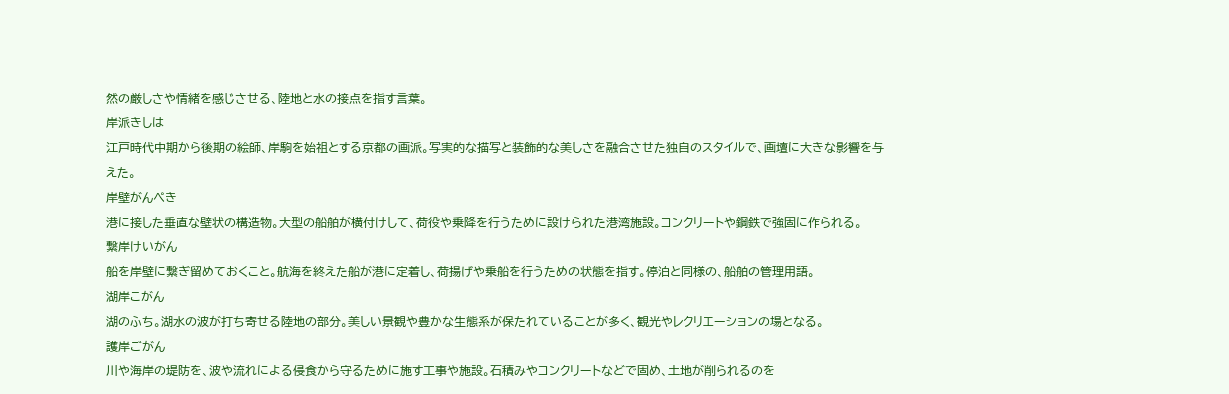然の厳しさや情緒を感じさせる、陸地と水の接点を指す言葉。
岸派きしは
江戸時代中期から後期の絵師、岸駒を始祖とする京都の画派。写実的な描写と装飾的な美しさを融合させた独自のスタイルで、画壇に大きな影響を与えた。
岸壁がんぺき
港に接した垂直な壁状の構造物。大型の船舶が横付けして、荷役や乗降を行うために設けられた港湾施設。コンクリートや鋼鉄で強固に作られる。
繋岸けいがん
船を岸壁に繋ぎ留めておくこと。航海を終えた船が港に定着し、荷揚げや乗船を行うための状態を指す。停泊と同様の、船舶の管理用語。
湖岸こがん
湖のふち。湖水の波が打ち寄せる陸地の部分。美しい景観や豊かな生態系が保たれていることが多く、観光やレクリエーションの場となる。
護岸ごがん
川や海岸の堤防を、波や流れによる侵食から守るために施す工事や施設。石積みやコンクリートなどで固め、土地が削られるのを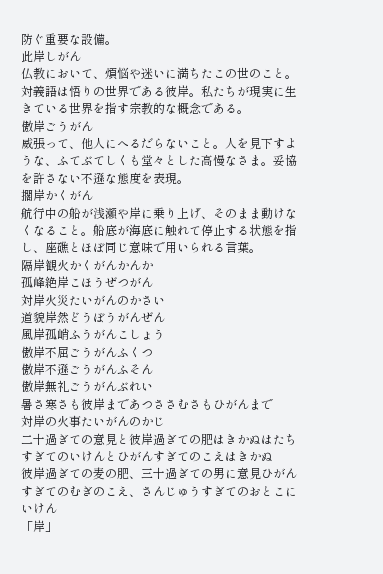防ぐ重要な設備。
此岸しがん
仏教において、煩悩や迷いに満ちたこの世のこと。対義語は悟りの世界である彼岸。私たちが現実に生きている世界を指す宗教的な概念である。
傲岸ごうがん
威張って、他人にへるだらないこと。人を見下すような、ふてぶてしくも堂々とした高慢なさま。妥協を許さない不遜な態度を表現。
擱岸かくがん
航行中の船が浅瀬や岸に乗り上げ、そのまま動けなくなること。船底が海底に触れて停止する状態を指し、座礁とほぼ同じ意味で用いられる言葉。
隔岸観火かくがんかんか
孤峰絶岸こほうぜつがん
対岸火災たいがんのかさい
道貌岸然どうぼうがんぜん
風岸孤峭ふうがんこしょう
傲岸不屈ごうがんふくつ
傲岸不遜ごうがんふそん
傲岸無礼ごうがんぶれい
暑さ寒さも彼岸まであつささむさもひがんまで
対岸の火事たいがんのかじ
二十過ぎての意見と彼岸過ぎての肥はきかぬはたちすぎてのいけんとひがんすぎてのこえはきかぬ
彼岸過ぎての麦の肥、三十過ぎての男に意見ひがんすぎてのむぎのこえ、さんじゅうすぎてのおとこにいけん
「岸」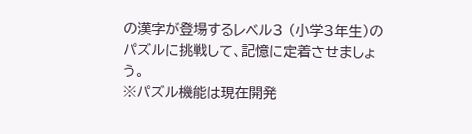の漢字が登場するレベル3 (小学3年生)のパズルに挑戦して、記憶に定着させましょう。
※パズル機能は現在開発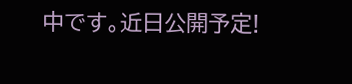中です。近日公開予定!